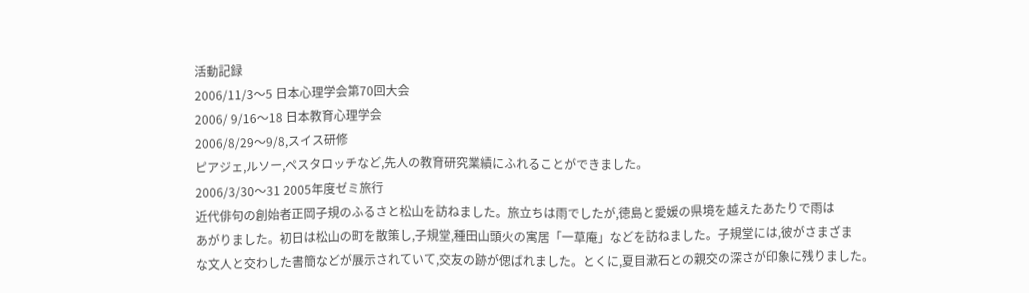活動記録
2006/11/3〜5 日本心理学会第70回大会
2006/ 9/16〜18 日本教育心理学会
2006/8/29〜9/8,スイス研修
ピアジェ,ルソー,ペスタロッチなど,先人の教育研究業績にふれることができました。
2006/3/30〜31 2005年度ゼミ旅行
近代俳句の創始者正岡子規のふるさと松山を訪ねました。旅立ちは雨でしたが,徳島と愛媛の県境を越えたあたりで雨は
あがりました。初日は松山の町を散策し,子規堂,種田山頭火の寓居「一草庵」などを訪ねました。子規堂には,彼がさまざま
な文人と交わした書簡などが展示されていて,交友の跡が偲ばれました。とくに,夏目漱石との親交の深さが印象に残りました。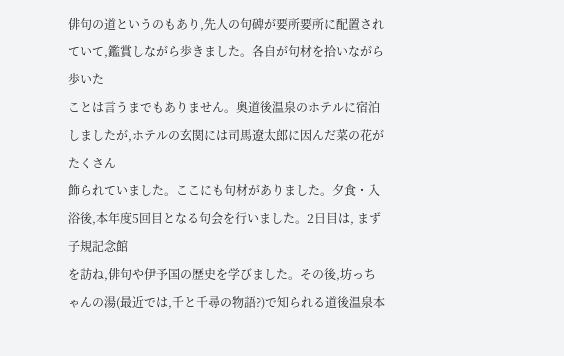俳句の道というのもあり,先人の句碑が要所要所に配置されていて,鑑賞しながら歩きました。各自が句材を拾いながら歩いた
ことは言うまでもありません。奥道後温泉のホテルに宿泊しましたが,ホテルの玄関には司馬遼太郎に因んだ菜の花がたくさん
飾られていました。ここにも句材がありました。夕食・入浴後,本年度5回目となる句会を行いました。2日目は, まず子規記念館
を訪ね,俳句や伊予国の歴史を学びました。その後,坊っちゃんの湯(最近では,千と千尋の物語?)で知られる道後温泉本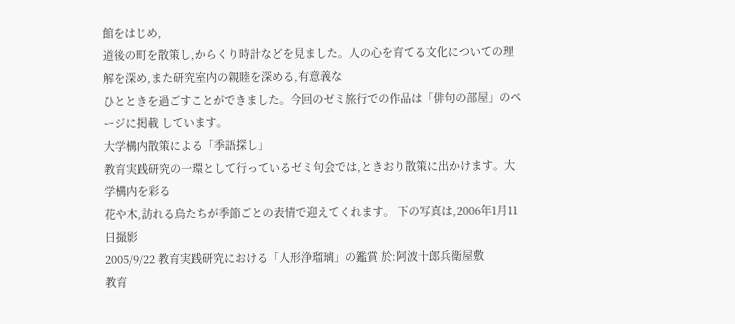館をはじめ,
道後の町を散策し,からくり時計などを見ました。人の心を育てる文化についての理解を深め,また研究室内の親睦を深める,有意義な
ひとときを過ごすことができました。今回のゼミ旅行での作品は「俳句の部屋」のページに掲載 しています。
大学構内散策による「季語探し」
教育実践研究の一環として行っているゼミ句会では,ときおり散策に出かけます。大学構内を彩る
花や木,訪れる鳥たちが季節ごとの表情で迎えてくれます。 下の写真は,2006年1月11日撮影
2005/9/22 教育実践研究における「人形浄瑠璃」の鑑賞 於:阿波十郎兵衛屋敷
教育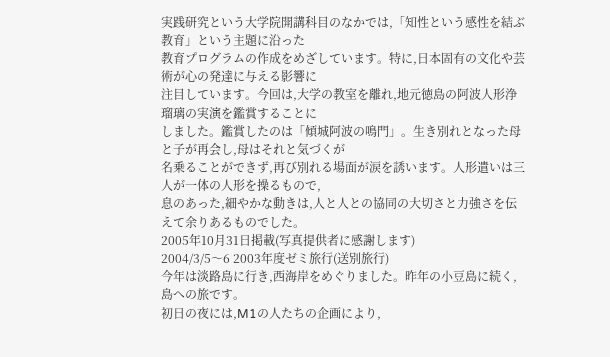実践研究という大学院開講科目のなかでは,「知性という感性を結ぶ教育」という主題に沿った
教育プログラムの作成をめざしています。特に,日本固有の文化や芸術が心の発達に与える影響に
注目しています。今回は,大学の教室を離れ,地元徳島の阿波人形浄瑠璃の実演を鑑賞することに
しました。鑑賞したのは「傾城阿波の鳴門」。生き別れとなった母と子が再会し,母はそれと気づくが
名乗ることができず,再び別れる場面が涙を誘います。人形遣いは三人が一体の人形を操るもので,
息のあった,細やかな動きは,人と人との協同の大切さと力強さを伝えて余りあるものでした。
2005年10月31日掲載(写真提供者に感謝します)
2004/3/5〜6 2003年度ゼミ旅行(送別旅行)
今年は淡路島に行き,西海岸をめぐりました。昨年の小豆島に続く,島への旅です。
初日の夜には,M1の人たちの企画により,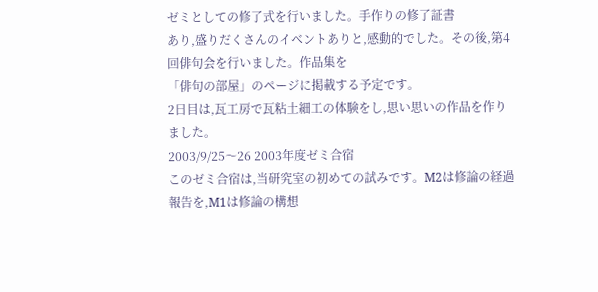ゼミとしての修了式を行いました。手作りの修了証書
あり,盛りだくさんのイベントありと,感動的でした。その後,第4回俳句会を行いました。作品集を
「俳句の部屋」のページに掲載する予定です。
2日目は,瓦工房で瓦粘土細工の体験をし,思い思いの作品を作りました。
2003/9/25〜26 2003年度ゼミ合宿
このゼミ合宿は,当研究室の初めての試みです。M2は修論の経過報告を,M1は修論の構想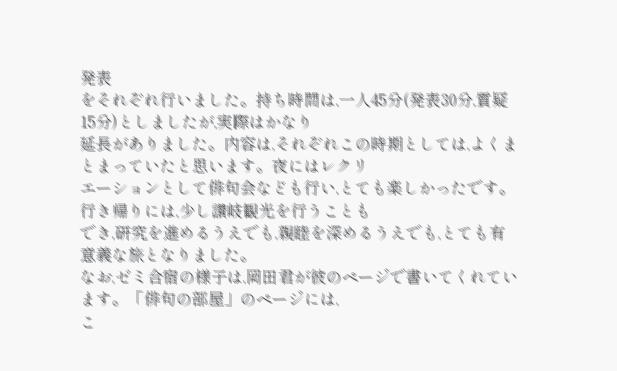発表
をそれぞれ行いました。持ち時間は,一人45分(発表30分,質疑15分)としましたが,実際はかなり
延長がありました。内容は,それぞれこの時期としては,よくまとまっていたと思います。夜にはレクリ
エーションとして俳句会なども行い,とても楽しかったです。行き帰りには,少し讃岐観光を行うことも
でき,研究を進めるうえでも,親睦を深めるうえでも,とても有意義な旅となりました。
なお,ゼミ合宿の様子は,岡田君が彼のページで書いてくれています。「俳句の部屋」のページには,
こ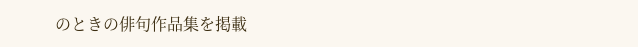のときの俳句作品集を掲載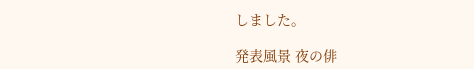しました。

発表風景 夜の俳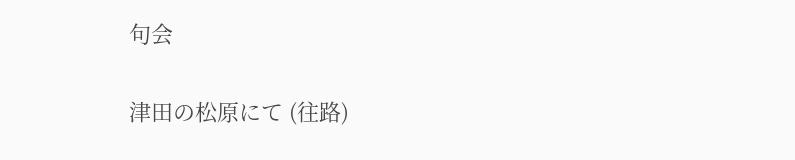句会

津田の松原にて (往路)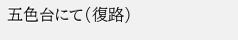五色台にて(復路)